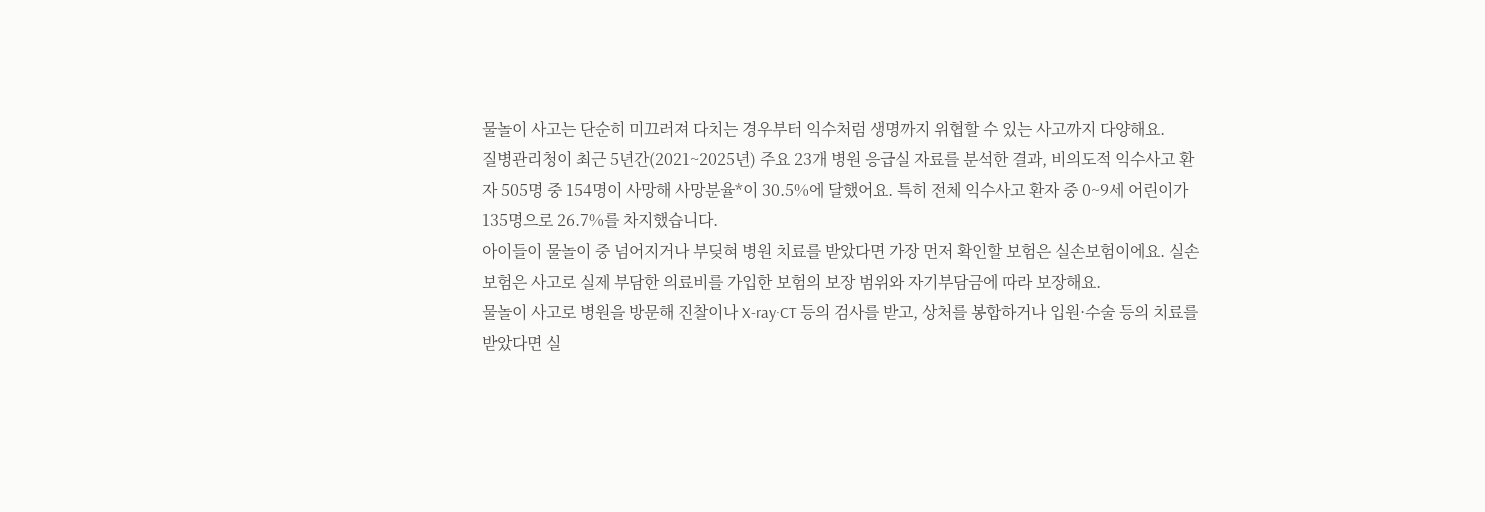물놀이 사고는 단순히 미끄러져 다치는 경우부터 익수처럼 생명까지 위협할 수 있는 사고까지 다양해요.
질병관리청이 최근 5년간(2021~2025년) 주요 23개 병원 응급실 자료를 분석한 결과, 비의도적 익수사고 환자 505명 중 154명이 사망해 사망분율*이 30.5%에 달했어요. 특히 전체 익수사고 환자 중 0~9세 어린이가 135명으로 26.7%를 차지했습니다.
아이들이 물놀이 중 넘어지거나 부딪혀 병원 치료를 받았다면 가장 먼저 확인할 보험은 실손보험이에요. 실손보험은 사고로 실제 부담한 의료비를 가입한 보험의 보장 범위와 자기부담금에 따라 보장해요.
물놀이 사고로 병원을 방문해 진찰이나 X-ray·CT 등의 검사를 받고, 상처를 봉합하거나 입원·수술 등의 치료를 받았다면 실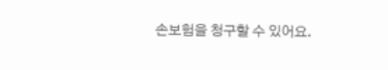손보험을 청구할 수 있어요.